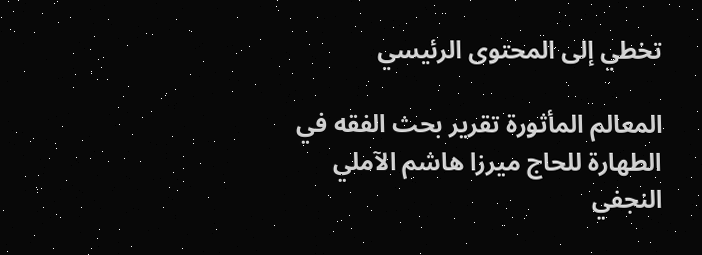تخطي إلى المحتوى الرئيسي

المعالم المأثورة تقرير بحث الفقه في الطهارة للحاج ميرزا هاشم الآملي النجفي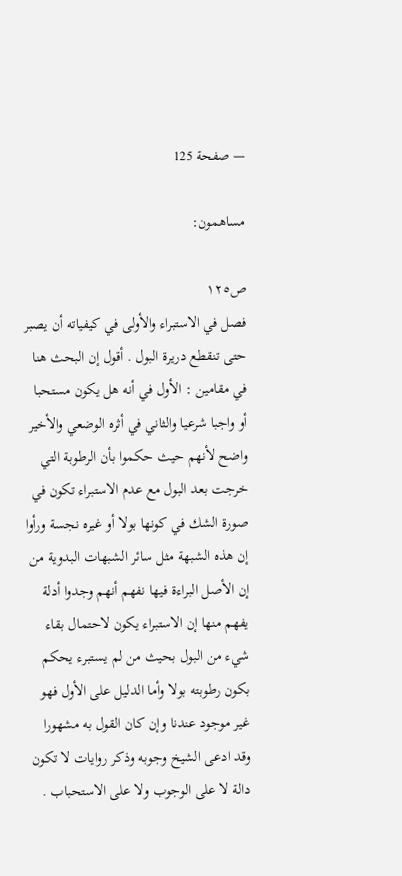— صفحة 125

مساهمون:

ص١٢٥
فصل في الاستبراء والأولى في كيفياته أن يصبر حتى تنقطع دريرة البول . أقول إن البحث هنا في مقامين : الأول في أنه هل يكون مستحبا أو واجبا شرعيا والثاني في أثره الوضعي والأخير واضح لأنهم حيث حكموا بأن الرطوبة التي خرجت بعد البول مع عدم الاستبراء تكون في صورة الشك في كونها بولا أو غيره نجسة ورأوا إن هذه الشبهة مثل سائر الشبهات البدوية من إن الأصل البراءة فيها نفهم أنهم وجدوا أدلة يفهم منها إن الاستبراء يكون لاحتمال بقاء شيء من البول بحيث من لم يستبرء يحكم بكون رطوبته بولا وأما الدليل على الأول فهو غير موجود عندنا وإن كان القول به مشهورا وقد ادعى الشيخ وجوبه وذكر روايات لا تكون دالة لا على الوجوب ولا على الاستحباب .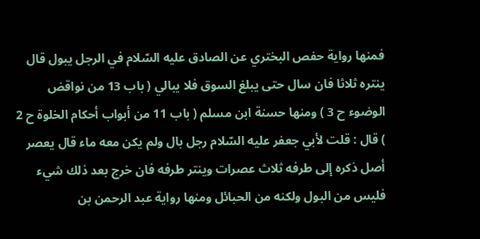فمنها رواية حفص البختري عن الصادق عليه السّلام في الرجل يبول قال ينتره ثلاثا فان سال حتى يبلغ السوق فلا يبالي ( باب 13 من نواقض الوضوء ح 3 ) ومنها حسنة ابن مسلم ( باب 11 من أبواب أحكام الخلوة ح 2 ) قال : قلت لأبي جعفر عليه السّلام رجل بال ولم يكن معه ماء قال يعصر أصل ذكره إلى طرفه ثلاث عصرات وينتر طرفه فان خرج بعد ذلك شيء فليس من البول ولكنه من الحبائل ومنها رواية عبد الرحمن بن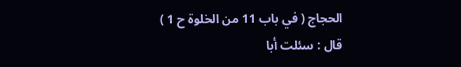الحجاج ( في باب 11 من الخلوة ح 1 ) قال : سئلت أبا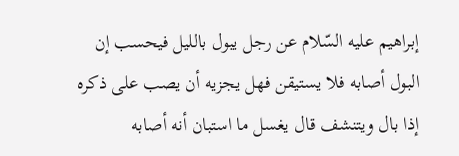إبراهيم عليه السّلام عن رجل يبول بالليل فيحسب إن البول أصابه فلا يستيقن فهل يجزيه أن يصب على ذكره إذا بال ويتنشف قال يغسل ما استبان أنه أصابه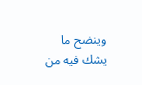وينضح ما يشك فيه من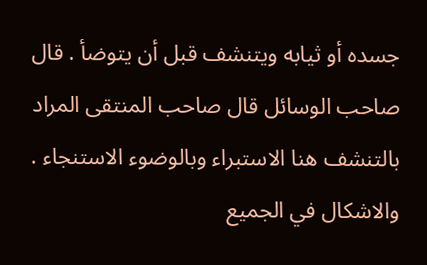جسده أو ثيابه ويتنشف قبل أن يتوضأ . قال صاحب الوسائل قال صاحب المنتقى المراد بالتنشف هنا الاستبراء وبالوضوء الاستنجاء . والاشكال في الجميع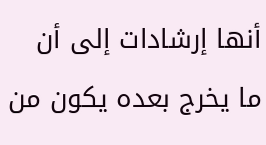أنها إرشادات إلى أن ما يخرج بعده يكون من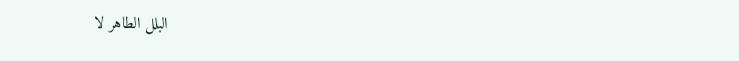البلل الطاهر لا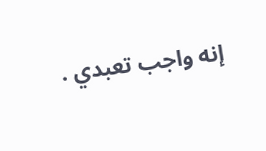إنه واجب تعبدي .